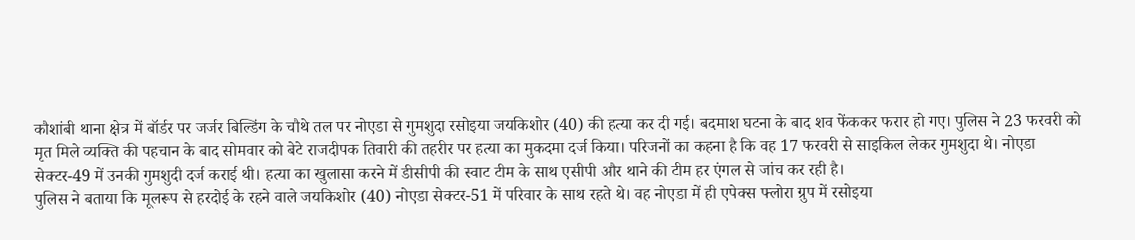कौशांबी थाना क्षेत्र में बॉर्डर पर जर्जर बिल्डिंग के चौथे तल पर नोएडा से गुमशुदा रसोइया जयकिशोर (40) की हत्या कर दी गई। बदमाश घटना के बाद शव फेंककर फरार हो गए। पुलिस ने 23 फरवरी को मृत मिले व्यक्ति की पहचान के बाद सोमवार को बेटे राजदीपक तिवारी की तहरीर पर हत्या का मुकदमा दर्ज किया। परिजनों का कहना है कि वह 17 फरवरी से साइकिल लेकर गुमशुदा थे। नोएडा सेक्टर-49 में उनकी गुमशुदी दर्ज कराई थी। हत्या का खुलासा करने में डीसीपी की स्वाट टीम के साथ एसीपी और थाने की टीम हर एंगल से जांच कर रही है।
पुलिस ने बताया कि मूलरूप से हरदोई के रहने वाले जयकिशोर (40) नोएडा सेक्टर-51 में परिवार के साथ रहते थे। वह नोएडा में ही एपेक्स फ्लोरा ग्रुप में रसोइया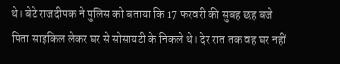थे। बेटे राजदीपक ने पुलिस को बताया कि 17 फरवरी की सुबह छह बजे पिता साइकिल लेकर घर से सोसायटी के निकले थे। देर रात तक वह घर नहीं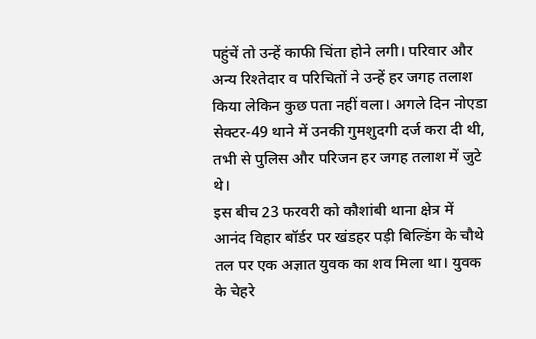पहुंचें तो उन्हें काफी चिंता होने लगी। परिवार और अन्य रिश्तेदार व परिचितों ने उन्हें हर जगह तलाश किया लेकिन कुछ पता नहीं वला। अगले दिन नोएडा सेक्टर-49 थाने में उनकी गुमशुदगी दर्ज करा दी थी, तभी से पुलिस और परिजन हर जगह तलाश में जुटे थे।
इस बीच 23 फरवरी को कौशांबी थाना क्षेत्र में आनंद विहार बॉर्डर पर खंडहर पड़ी बिल्डिंग के चौथे तल पर एक अज्ञात युवक का शव मिला था। युवक के चेहरे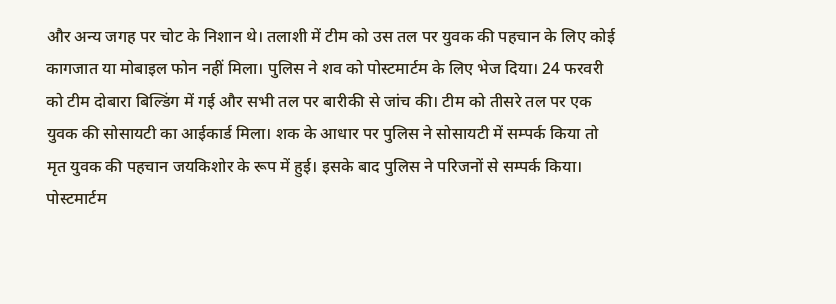और अन्य जगह पर चोट के निशान थे। तलाशी में टीम को उस तल पर युवक की पहचान के लिए कोई कागजात या मोबाइल फोन नहीं मिला। पुलिस ने शव को पोस्टमार्टम के लिए भेज दिया। 24 फरवरी को टीम दोबारा बिल्डिंग में गई और सभी तल पर बारीकी से जांच की। टीम को तीसरे तल पर एक युवक की सोसायटी का आईकार्ड मिला। शक के आधार पर पुलिस ने सोसायटी में सम्पर्क किया तो मृत युवक की पहचान जयकिशोर के रूप में हुई। इसके बाद पुलिस ने परिजनों से सम्पर्क किया।
पोस्टमार्टम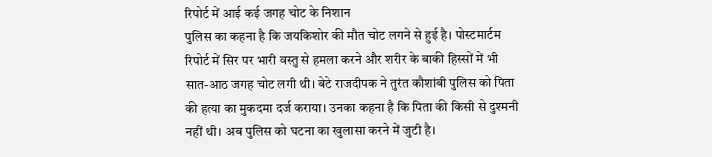रिपोर्ट में आई कई जगह चोट के निशान
पुलिस का कहना है कि जयकिशोर की मौत चोट लगने से हुई है। पोस्टमार्टम रिपोर्ट में सिर पर भारी वस्तु से हमला करने और शरीर के बाकी हिस्सों में भी सात-आठ जगह चोट लगी थी। बेटे राजदीपक ने तुरंत कौशांबी पुलिस को पिता की हत्या का मुकदमा दर्ज कराया। उनका कहना है कि पिता की किसी से दुश्मनी नहीं थी। अब पुलिस को घटना का खुलासा करने में जुटी है।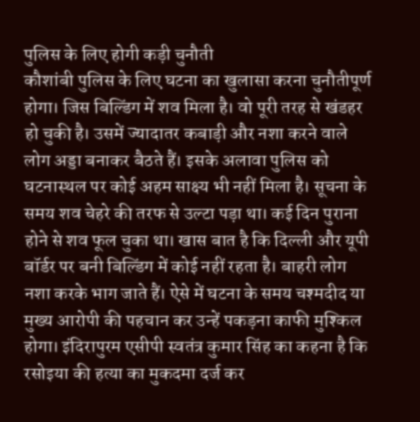पुलिस के लिए होगी कड़ी चुनौती
कौशांबी पुलिस के लिए घटना का खुलासा करना चुनौतीपूर्ण होगा। जिस बिल्डिंग में शव मिला है। वो पूरी तरह से खंडहर हो चुकी है। उसमें ज्यादातर कबाड़ी और नशा करने वाले लोग अड्डा बनाकर बैठते हैं। इसके अलावा पुलिस को घटनास्थल पर कोई अहम साक्ष्य भी नहीं मिला है। सूचना के समय शव चेहरे की तरफ से उल्टा पड़ा था। कई दिन पुराना होने से शव फूल चुका था। खास बात है कि दिल्ली और यूपी बॉर्डर पर बनी बिल्डिंग में कोई नहीं रहता है। बाहरी लोग नशा करके भाग जाते हैं। ऐसे में घटना के समय चश्मदीद या मुख्य आरोपी की पहचान कर उन्हें पकड़ना काफी मुश्किल होगा। इंदिरापुरम एसीपी स्वतंत्र कुमार सिंह का कहना है कि रसोइया की हत्या का मुकदमा दर्ज कर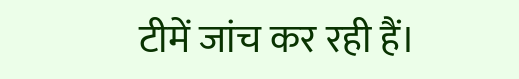टीमें जांच कर रही हैं।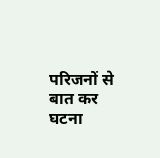परिजनों से बात कर घटना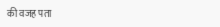की वजह पता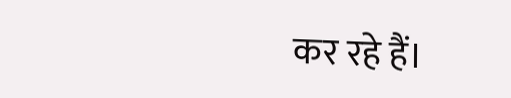कर रहे हैं।